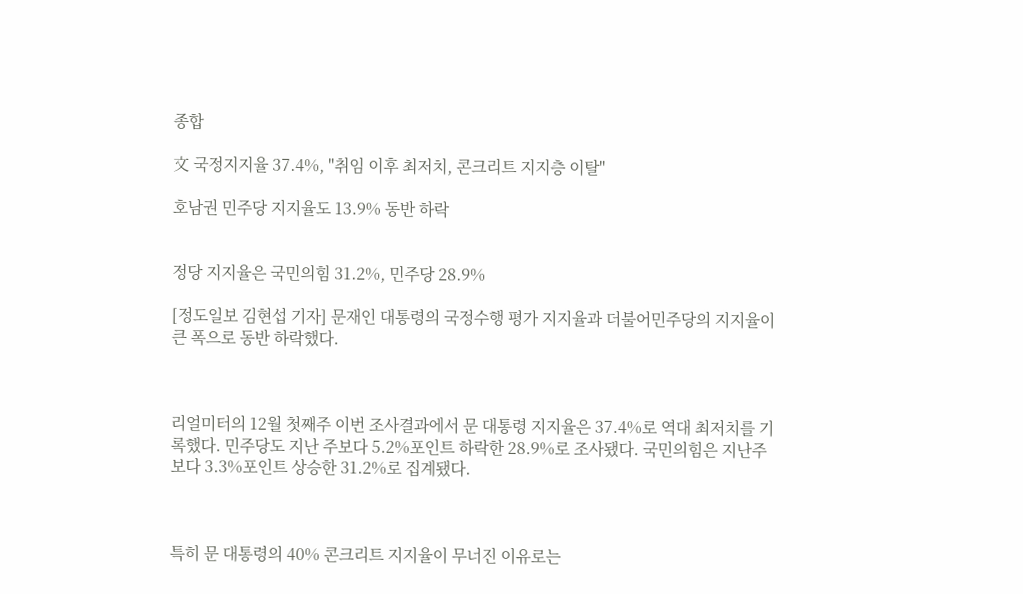종합

文 국정지지율 37.4%, "취임 이후 최저치, 콘크리트 지지층 이탈"

호남권 민주당 지지율도 13.9% 동반 하락


정당 지지율은 국민의힘 31.2%, 민주당 28.9%

[정도일보 김현섭 기자] 문재인 대통령의 국정수행 평가 지지율과 더불어민주당의 지지율이 큰 폭으로 동반 하락했다.



리얼미터의 12월 첫째주 이번 조사결과에서 문 대통령 지지율은 37.4%로 역대 최저치를 기록했다. 민주당도 지난 주보다 5.2%포인트 하락한 28.9%로 조사됐다. 국민의힘은 지난주보다 3.3%포인트 상승한 31.2%로 집계됐다.



특히 문 대통령의 40% 콘크리트 지지율이 무너진 이유로는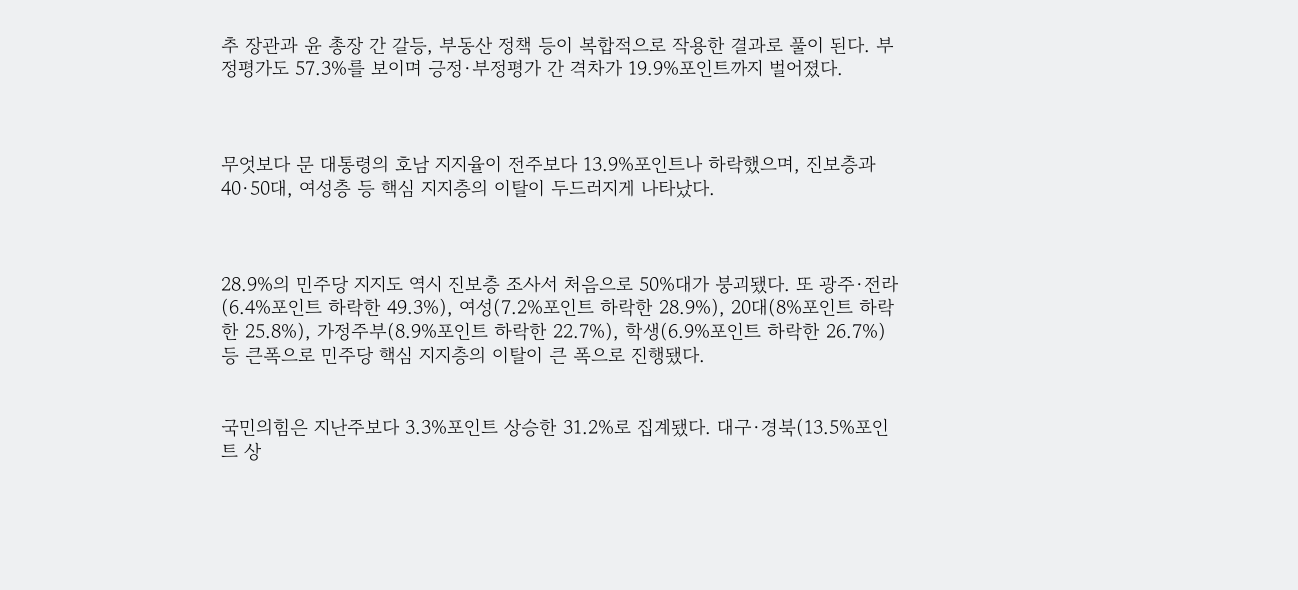추 장관과 윤 총장 간 갈등, 부동산 정책 등이 복합적으로 작용한 결과로 풀이 된다. 부정평가도 57.3%를 보이며 긍정·부정평가 간 격차가 19.9%포인트까지 벌어졌다.



무엇보다 문 대통령의 호남 지지율이 전주보다 13.9%포인트나 하락했으며, 진보층과 40·50대, 여성층 등 핵심 지지층의 이탈이 두드러지게 나타났다.



28.9%의 민주당 지지도 역시 진보층 조사서 처음으로 50%대가 붕괴됐다. 또 광주·전라(6.4%포인트 하락한 49.3%), 여성(7.2%포인트 하락한 28.9%), 20대(8%포인트 하락한 25.8%), 가정주부(8.9%포인트 하락한 22.7%), 학생(6.9%포인트 하락한 26.7%) 등 큰폭으로 민주당 핵심 지지층의 이탈이 큰 폭으로 진행됐다.


국민의힘은 지난주보다 3.3%포인트 상승한 31.2%로 집계됐다. 대구·경북(13.5%포인트 상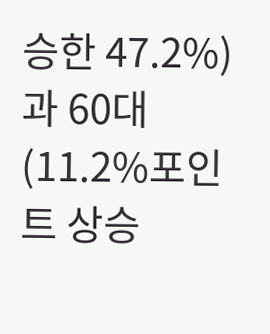승한 47.2%)과 60대(11.2%포인트 상승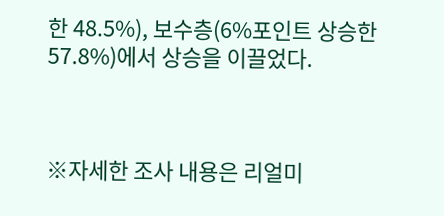한 48.5%), 보수층(6%포인트 상승한 57.8%)에서 상승을 이끌었다.



※자세한 조사 내용은 리얼미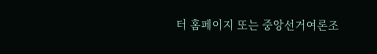터 홈페이지 또는 중앙선거여론조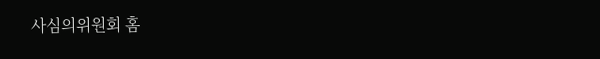사심의위원회 홈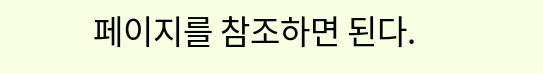페이지를 참조하면 된다.